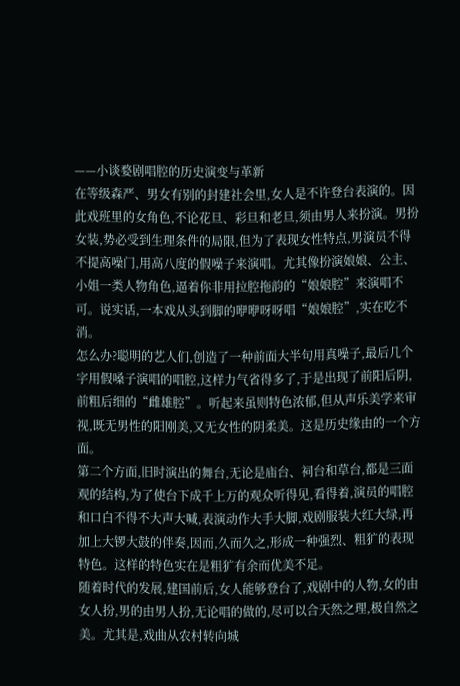——小谈婺剧唱腔的历史演变与革新
在等级森严、男女有别的封建社会里,女人是不许登台表演的。因此戏班里的女角色,不论花旦、彩旦和老旦,须由男人来扮演。男扮女装,势必受到生理条件的局限,但为了表现女性特点,男演员不得不提高噪门,用高八度的假噪子来演唱。尤其像扮演娘娘、公主、小姐一类人物角色,逼着你非用拉腔拖韵的“娘娘腔”来演唱不可。说实话,一本戏从头到脚的咿咿呀呀唱“娘娘腔”,实在吃不消。
怎么办?聪明的艺人们,创造了一种前面大半句用真噪子,最后几个字用假嗓子演唱的唱腔,这样力气省得多了,于是出现了前阳后阴,前粗后细的“雌雄腔”。听起来虽则特色浓郁,但从声乐美学来审视,既无男性的阳刚美,又无女性的阴柔美。这是历史缘由的一个方面。
第二个方面,旧时演出的舞台,无论是庙台、祠台和草台,都是三面观的结构,为了使台下成千上万的观众听得见,看得着,演员的唱腔和口白不得不大声大喊,表演动作大手大脚,戏剧服装大红大绿,再加上大锣大鼓的伴奏,因而,久而久之,形成一种强烈、粗犷的表现特色。这样的特色实在是粗犷有余而优美不足。
随着时代的发展,建国前后,女人能够登台了,戏剧中的人物,女的由女人扮,男的由男人扮,无论唱的做的,尽可以合天然之理,极自然之美。尤其是,戏曲从农村转向城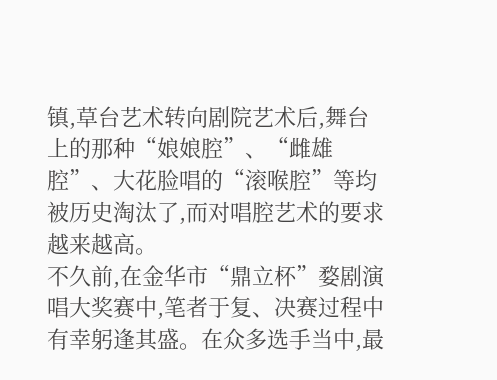镇,草台艺术转向剧院艺术后,舞台上的那种“娘娘腔”、“雌雄腔”、大花脸唱的“滚喉腔”等均被历史淘汰了,而对唱腔艺术的要求越来越高。
不久前,在金华市“鼎立杯”婺剧演唱大奖赛中,笔者于复、决赛过程中有幸躬逢其盛。在众多选手当中,最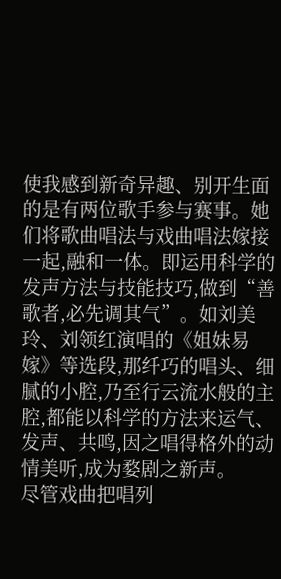使我感到新奇异趣、别开生面的是有两位歌手参与赛事。她们将歌曲唱法与戏曲唱法嫁接一起,融和一体。即运用科学的发声方法与技能技巧,做到“善歌者,必先调其气”。如刘美玲、刘领红演唱的《姐妹易嫁》等选段,那纤巧的唱头、细腻的小腔,乃至行云流水般的主腔,都能以科学的方法来运气、发声、共鸣,因之唱得格外的动情美听,成为婺剧之新声。
尽管戏曲把唱列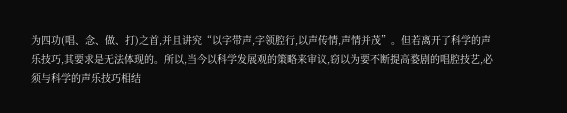为四功(唱、念、做、打)之首,并且讲究“以字带声,字领腔行,以声传情,声情并茂”。但若离开了科学的声乐技巧,其要求是无法体现的。所以,当今以科学发展观的策略来审议,窃以为要不断提高婺剧的唱腔技艺,必须与科学的声乐技巧相结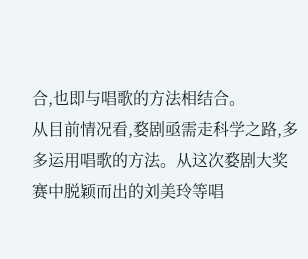合,也即与唱歌的方法相结合。
从目前情况看,婺剧亟需走科学之路,多多运用唱歌的方法。从这次婺剧大奖赛中脱颖而出的刘美玲等唱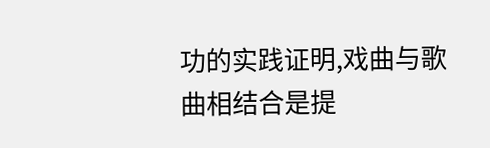功的实践证明,戏曲与歌曲相结合是提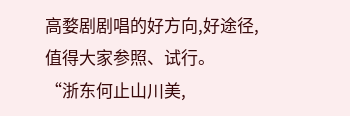高婺剧剧唱的好方向,好途径,值得大家参照、试行。
“浙东何止山川美,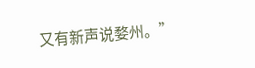又有新声说婺州。”